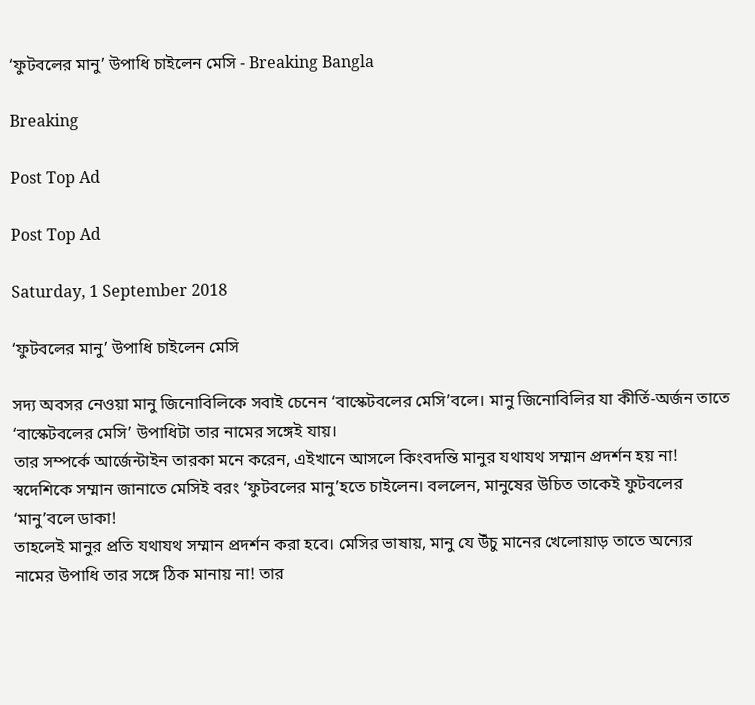‘ফুটবলের মানু’ উপাধি চাইলেন মেসি - Breaking Bangla

Breaking

Post Top Ad

Post Top Ad

Saturday, 1 September 2018

‘ফুটবলের মানু’ উপাধি চাইলেন মেসি

সদ্য অবসর নেওয়া মানু জিনোবিলিকে সবাই চেনেন ‘বাস্কেটবলের মেসি’বলে। মানু জিনোবিলির যা কীর্তি-অর্জন তাতে ‘বাস্কেটবলের মেসি’ উপাধিটা তার নামের সঙ্গেই যায়।
তার সম্পর্কে আর্জেন্টাইন তারকা মনে করেন, এইখানে আসলে কিংবদন্তি মানুর যথাযথ সম্মান প্রদর্শন হয় না! স্বদেশিকে সম্মান জানাতে মেসিই বরং ‘ফুটবলের মানু’হতে চাইলেন। বললেন, মানুষের উচিত তাকেই ফুটবলের ‘মানু’বলে ডাকা!
তাহলেই মানুর প্রতি যথাযথ সম্মান প্রদর্শন করা হবে। মেসির ভাষায়, মানু যে উঁচু মানের খেলোয়াড় তাতে অন্যের নামের উপাধি তার সঙ্গে ঠিক মানায় না! তার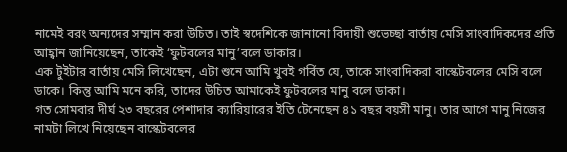নামেই বরং অন্যদের সম্মান করা উচিত। তাই স্বদেশিকে জানানো বিদায়ী শুভেচ্ছা বার্তায় মেসি সাংবাদিকদের প্রতি আহ্বান জানিয়েছেন, তাকেই ‘ফুটবলের মানু’বলে ডাকার।
এক টুইটার বার্তায় মেসি লিখেছেন, এটা শুনে আমি খুবই গর্বিত যে, তাকে সাংবাদিকরা বাস্কেটবলের মেসি বলে ডাকে। কিন্তু আমি মনে করি, তাদের উচিত আমাকেই ফুটবলের মানু বলে ডাকা।
গত সোমবার দীর্ঘ ২৩ বছরের পেশাদার ক্যারিয়ারের ইতি টেনেছেন ৪১ বছর বয়সী মানু। তার আগে মানু নিজের নামটা লিখে নিয়েছেন বাস্কেটবলের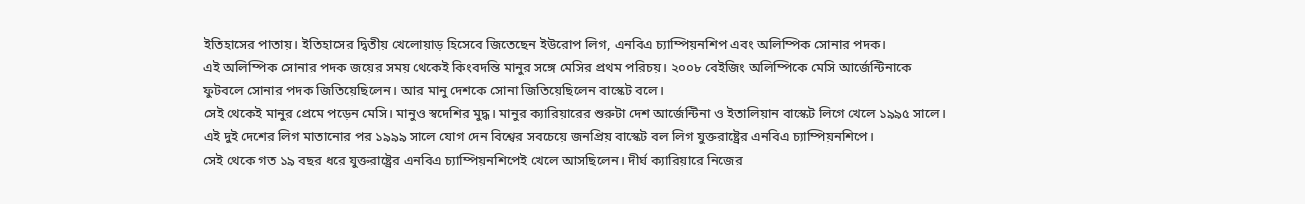ইতিহাসের পাতায়। ইতিহাসের দ্বিতীয় খেলোয়াড় হিসেবে জিতেছেন ইউরোপ লিগ, এনবিএ চ্যাম্পিয়নশিপ এবং অলিম্পিক সোনার পদক।
এই অলিম্পিক সোনার পদক জয়ের সময় থেকেই কিংবদন্তি মানুর সঙ্গে মেসির প্রথম পরিচয়। ২০০৮ বেইজিং অলিম্পিকে মেসি আর্জেন্টিনাকে ফুটবলে সোনার পদক জিতিয়েছিলেন। আর মানু দেশকে সোনা জিতিয়েছিলেন বাস্কেট বলে।
সেই থেকেই মানুর প্রেমে পড়েন মেসি। মানুও স্বদেশির মুদ্ধ। মানুর ক্যারিয়ারের শুরুটা দেশ আর্জেন্টিনা ও ইতালিয়ান বাস্কেট লিগে খেলে ১৯৯৫ সালে। এই দুই দেশের লিগ মাতানোর পর ১৯৯৯ সালে যোগ দেন বিশ্বের সবচেয়ে জনপ্রিয় বাস্কেট বল লিগ যুক্তরাষ্ট্রের এনবিএ চ্যাম্পিয়নশিপে।
সেই থেকে গত ১৯ বছর ধরে যুক্তরাষ্ট্রের এনবিএ চ্যাম্পিয়নশিপেই খেলে আসছিলেন। দীর্ঘ ক্যারিয়ারে নিজের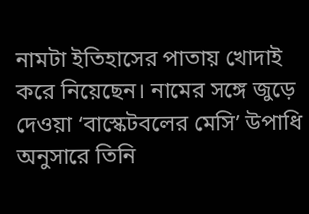নামটা ইতিহাসের পাতায় খোদাই করে নিয়েছেন। নামের সঙ্গে জুড়ে দেওয়া ‘বাস্কেটবলের মেসি’ উপাধি অনুসারে তিনি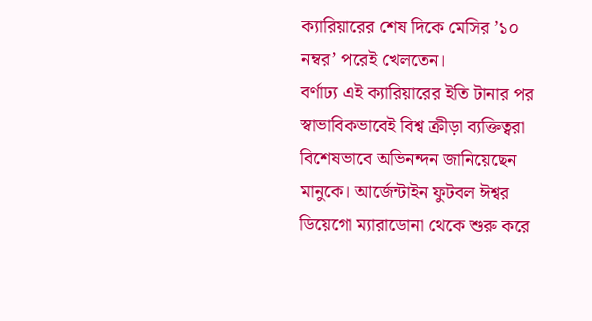ক্যারিয়ারের শেষ দিকে মেসির ’১০ নম্বর’ পরেই খেলতেন।
বর্ণাঢ্য এই ক্যারিয়ারের ইতি টানার পর স্বাভাবিকভাবেই বিশ্ব ক্রীড়া ব্যক্তিত্বরা বিশেষভাবে অভিনন্দন জানিয়েছেন মানুকে। আর্জেন্টাইন ফুটবল ঈশ্বর ডিয়েগো ম্যারাডোনা থেকে শুরু করে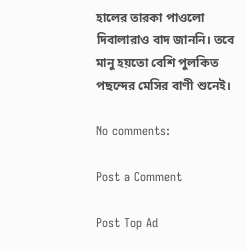হালের তারকা পাওলো দিবালারাও বাদ জাননি। তবে মানু হয়তো বেশি পুলকিত পছন্দের মেসির বাণী শুনেই।

No comments:

Post a Comment

Post Top Ad